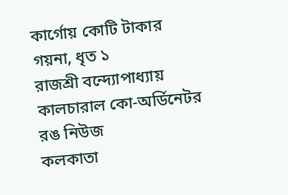কার্গোয় কোটি টাকার গয়না, ধৃত ১
রাজশ্রী বন্দ্যোপাধ্যায়
কালচারাল কো-অর্ডিনেটর
রঙ নিউজ
কলকাতা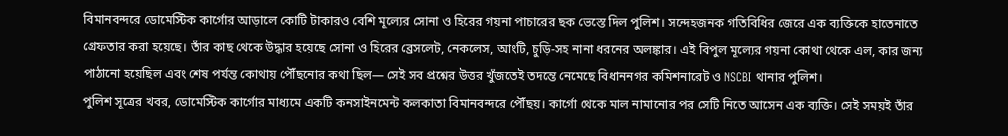বিমানবন্দরে ডোমেস্টিক কার্গোর আড়ালে কোটি টাকারও বেশি মূল্যের সোনা ও হিরের গয়না পাচারের ছক ভেস্তে দিল পুলিশ। সন্দেহজনক গতিবিধির জেরে এক ব্যক্তিকে হাতেনাতে গ্রেফতার করা হয়েছে। তাঁর কাছ থেকে উদ্ধার হয়েছে সোনা ও হিরের ব্রেসলেট, নেকলেস, আংটি, চুড়ি-সহ নানা ধরনের অলঙ্কার। এই বিপুল মূল্যের গয়না কোথা থেকে এল, কার জন্য পাঠানো হয়েছিল এবং শেষ পর্যন্ত কোথায় পৌঁছনোর কথা ছিল— সেই সব প্রশ্নের উত্তর খুঁজতেই তদন্তে নেমেছে বিধাননগর কমিশনারেট ও NSCBI থানার পুলিশ।
পুলিশ সূত্রের খবর, ডোমেস্টিক কার্গোর মাধ্যমে একটি কনসাইনমেন্ট কলকাতা বিমানবন্দরে পৌঁছয়। কার্গো থেকে মাল নামানোর পর সেটি নিতে আসেন এক ব্যক্তি। সেই সময়ই তাঁর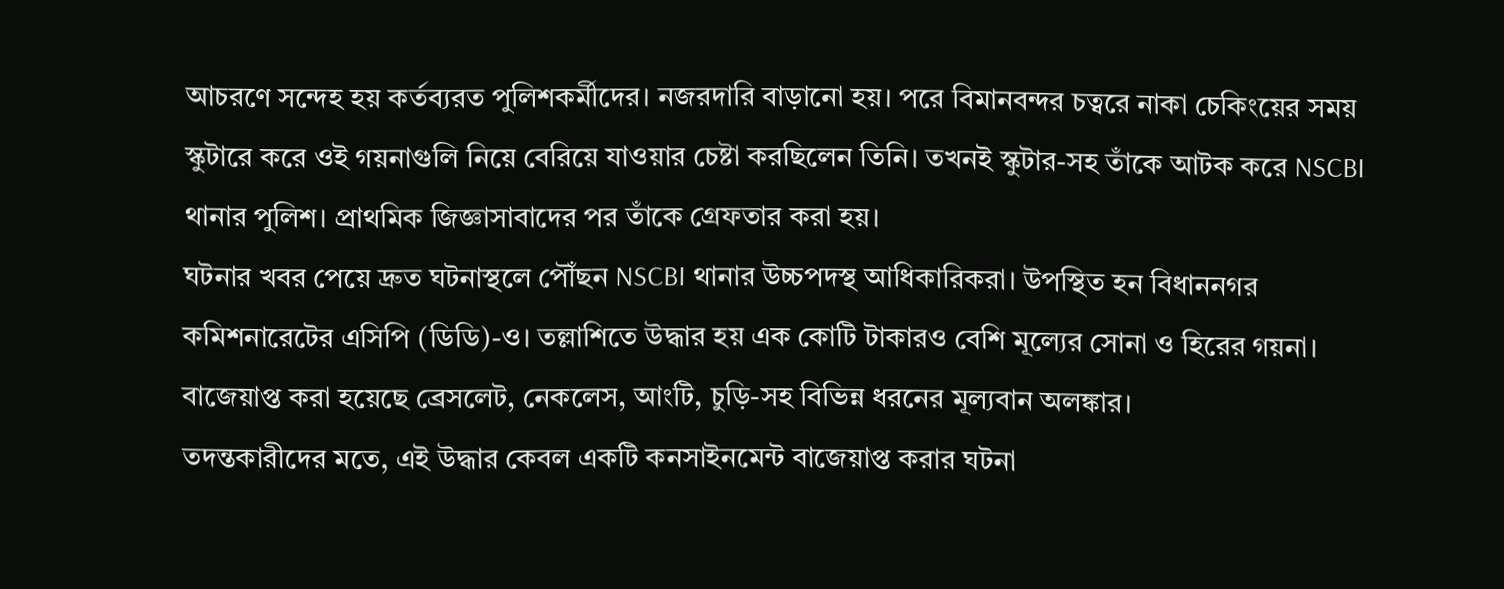আচরণে সন্দেহ হয় কর্তব্যরত পুলিশকর্মীদের। নজরদারি বাড়ানো হয়। পরে বিমানবন্দর চত্বরে নাকা চেকিংয়ের সময় স্কুটারে করে ওই গয়নাগুলি নিয়ে বেরিয়ে যাওয়ার চেষ্টা করছিলেন তিনি। তখনই স্কুটার-সহ তাঁকে আটক করে NSCBI থানার পুলিশ। প্রাথমিক জিজ্ঞাসাবাদের পর তাঁকে গ্রেফতার করা হয়।
ঘটনার খবর পেয়ে দ্রুত ঘটনাস্থলে পৌঁছন NSCBI থানার উচ্চপদস্থ আধিকারিকরা। উপস্থিত হন বিধাননগর কমিশনারেটের এসিপি (ডিডি)-ও। তল্লাশিতে উদ্ধার হয় এক কোটি টাকারও বেশি মূল্যের সোনা ও হিরের গয়না। বাজেয়াপ্ত করা হয়েছে ব্রেসলেট, নেকলেস, আংটি, চুড়ি-সহ বিভিন্ন ধরনের মূল্যবান অলঙ্কার।
তদন্তকারীদের মতে, এই উদ্ধার কেবল একটি কনসাইনমেন্ট বাজেয়াপ্ত করার ঘটনা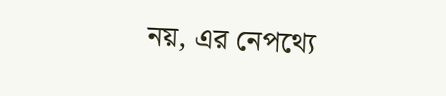নয়, এর নেপথ্যে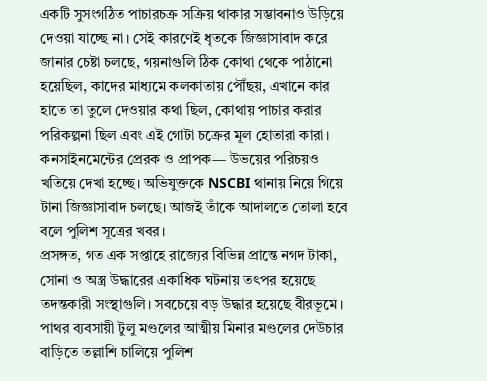একটি সুসংগঠিত পাচারচক্র সক্রিয় থাকার সম্ভাবনাও উড়িয়ে দেওয়া যাচ্ছে না। সেই কারণেই ধৃতকে জিজ্ঞাসাবাদ করে জানার চেষ্টা চলছে, গয়নাগুলি ঠিক কোথা থেকে পাঠানো হয়েছিল, কাদের মাধ্যমে কলকাতায় পৌঁছয়, এখানে কার হাতে তা তুলে দেওয়ার কথা ছিল, কোথায় পাচার করার পরিকল্পনা ছিল এবং এই গোটা চক্রের মূল হোতারা কারা। কনসাইনমেন্টের প্রেরক ও প্রাপক— উভয়ের পরিচয়ও খতিয়ে দেখা হচ্ছে। অভিযুক্তকে NSCBI থানায় নিয়ে গিয়ে টানা জিজ্ঞাসাবাদ চলছে। আজই তাঁকে আদালতে তোলা হবে বলে পুলিশ সূত্রের খবর।
প্রসঙ্গত, গত এক সপ্তাহে রাজ্যের বিভিন্ন প্রান্তে নগদ টাকা, সোনা ও অস্ত্র উদ্ধারের একাধিক ঘটনায় তৎপর হয়েছে তদন্তকারী সংস্থাগুলি। সবচেয়ে বড় উদ্ধার হয়েছে বীরভূমে। পাথর ব্যবসায়ী টুলু মণ্ডলের আত্মীয় মিনার মণ্ডলের দেউচার বাড়িতে তল্লাশি চালিয়ে পুলিশ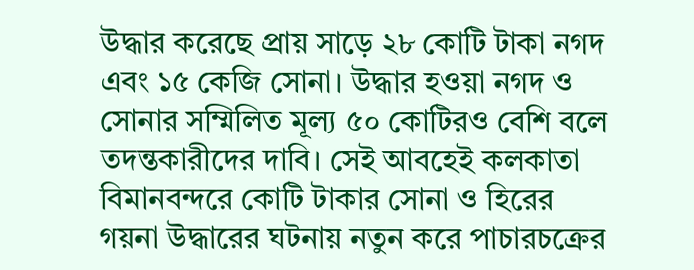উদ্ধার করেছে প্রায় সাড়ে ২৮ কোটি টাকা নগদ এবং ১৫ কেজি সোনা। উদ্ধার হওয়া নগদ ও সোনার সম্মিলিত মূল্য ৫০ কোটিরও বেশি বলে তদন্তকারীদের দাবি। সেই আবহেই কলকাতা বিমানবন্দরে কোটি টাকার সোনা ও হিরের গয়না উদ্ধারের ঘটনায় নতুন করে পাচারচক্রের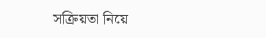সক্রিয়তা নিয়ে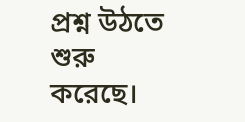প্রশ্ন উঠতে শুরু করেছে।